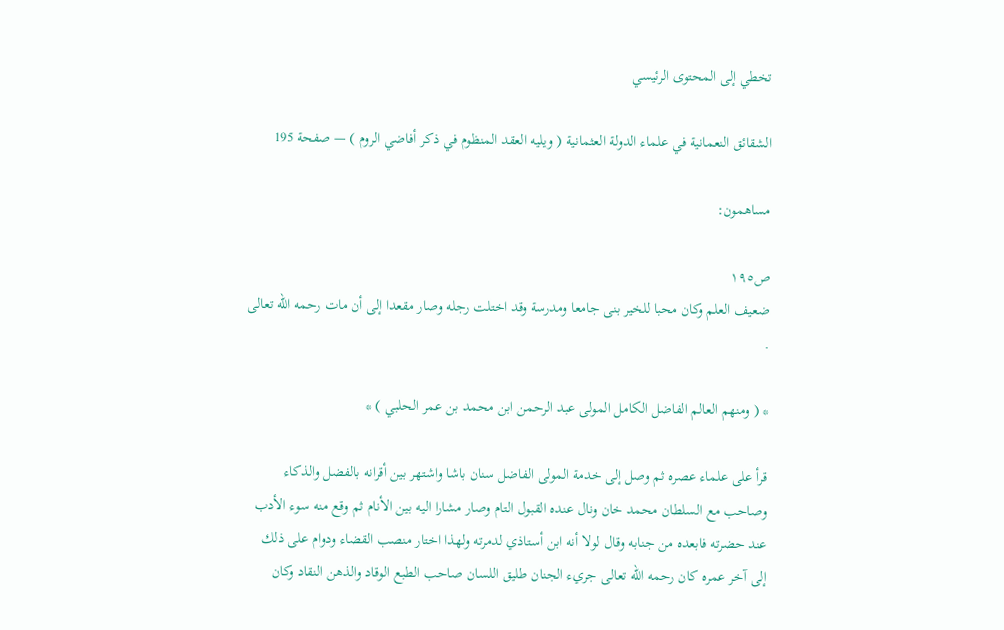تخطي إلى المحتوى الرئيسي

الشقائق النعمانية في علماء الدولة العثمانية ( ويليه العقد المنظوم في ذكر أفاضي الروم ) — صفحة 195

مساهمون:

ص١٩٥
ضعيف العلم وكان محبا للخير بنى جامعا ومدرسة وقد اختلت رجله وصار مقعدا إلى أن مات رحمه اللّه تعالى .

* ( ومنهم العالم الفاضل الكامل المولى عبد الرحمن ابن محمد بن عمر الحلبي ) *

قرأ على علماء عصره ثم وصل إلى خدمة المولى الفاضل سنان باشا واشتهر بين أقرانه بالفضل والذكاء وصاحب مع السلطان محمد خان ونال عنده القبول التام وصار مشارا اليه بين الأنام ثم وقع منه سوء الأدب عند حضرته فابعده من جنابه وقال لولا أنه ابن أستاذي لدمرته ولهذا اختار منصب القضاء ودوام على ذلك إلى آخر عمره كان رحمه اللّه تعالى جريء الجنان طليق اللسان صاحب الطبع الوقاد والذهن النقاد وكان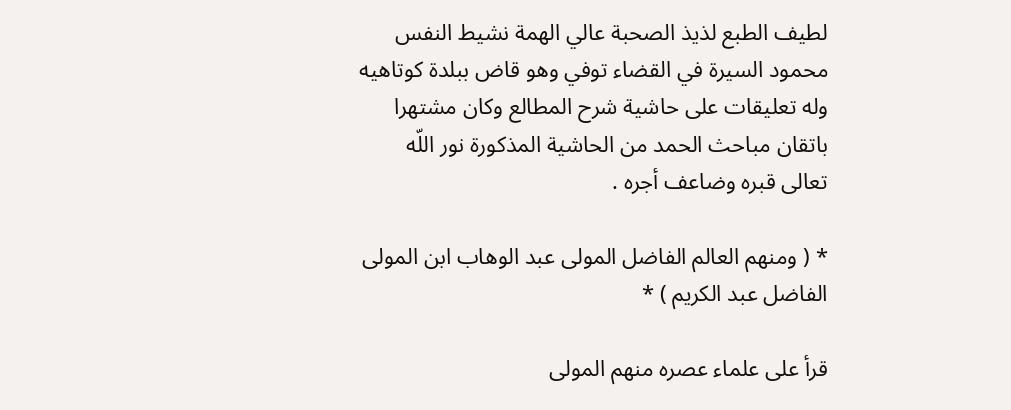لطيف الطبع لذيذ الصحبة عالي الهمة نشيط النفس محمود السيرة في القضاء توفي وهو قاض ببلدة كوتاهيه وله تعليقات على حاشية شرح المطالع وكان مشتهرا باتقان مباحث الحمد من الحاشية المذكورة نور اللّه تعالى قبره وضاعف أجره .

* ( ومنهم العالم الفاضل المولى عبد الوهاب ابن المولى الفاضل عبد الكريم ) *

قرأ على علماء عصره منهم المولى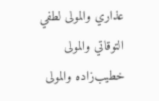عذاري والمولى لطفي التوقاتي والمولى خطيب‌زاده والمولى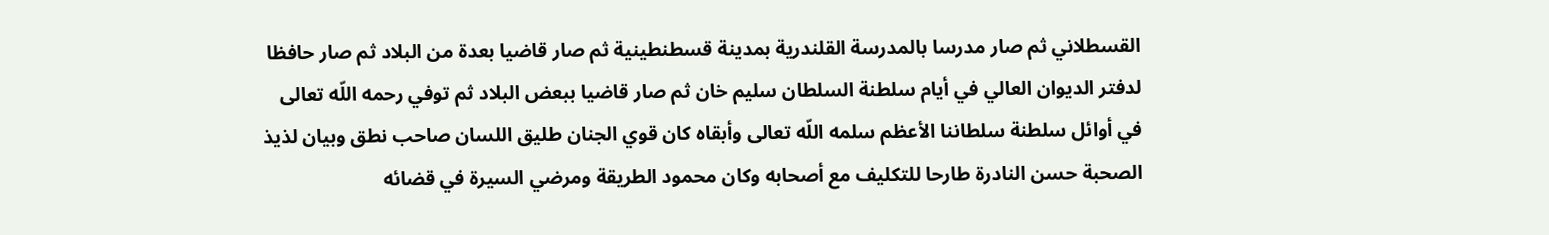القسطلاني ثم صار مدرسا بالمدرسة القلندرية بمدينة قسطنطينية ثم صار قاضيا بعدة من البلاد ثم صار حافظا لدفتر الديوان العالي في أيام سلطنة السلطان سليم خان ثم صار قاضيا ببعض البلاد ثم توفي رحمه اللّه تعالى في أوائل سلطنة سلطاننا الأعظم سلمه اللّه تعالى وأبقاه كان قوي الجنان طليق اللسان صاحب نطق وبيان لذيذ الصحبة حسن النادرة طارحا للتكليف مع أصحابه وكان محمود الطريقة ومرضي السيرة في قضائه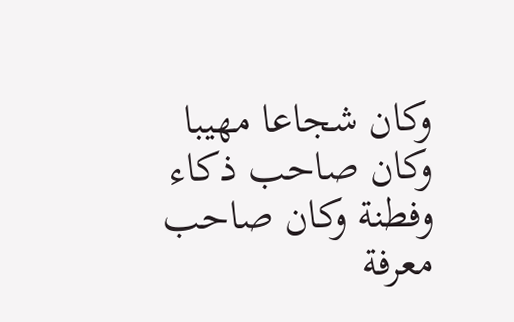وكان شجاعا مهيبا وكان صاحب ذكاء وفطنة وكان صاحب معرفة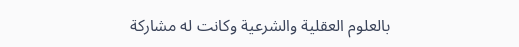بالعلوم العقلية والشرعية وكانت له مشاركة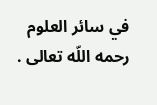في سائر العلوم رحمه اللّه تعالى .